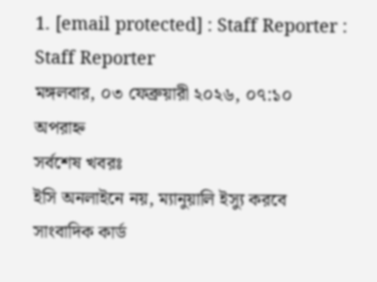1. [email protected] : Staff Reporter : Staff Reporter
মঙ্গলবার, ০৩ ফেব্রুয়ারী ২০২৬, ০৭:১০ অপরাহ্ন
সর্বশেষ খবরঃ
ইসি অনলাইনে নয়, ম্যানুয়ালি ইস্যু করবে সাংবাদিক কার্ড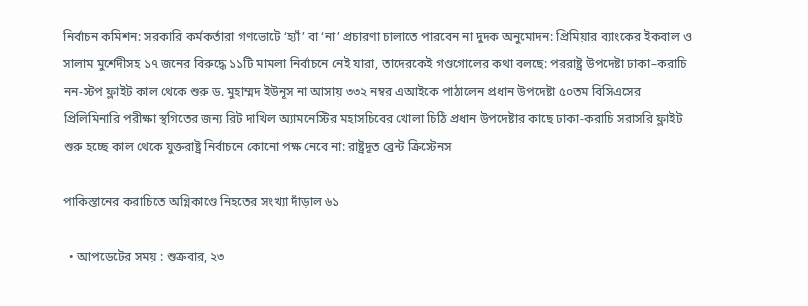নির্বাচন কমিশন: সরকারি কর্মকর্তারা গণভোটে ‘হ্যাঁ’ বা ‘না’ প্রচারণা চালাতে পারবেন না দুদক অনুমোদন: প্রিমিয়ার ব্যাংকের ইকবাল ও সালাম মুর্শেদীসহ ১৭ জনের বিরুদ্ধে ১১টি মামলা নির্বাচনে নেই যারা, তাদেরকেই গণ্ডগোলের কথা বলছে: পররাষ্ট্র উপদেষ্টা ঢাকা–করাচি নন-স্টপ ফ্লাইট কাল থেকে শুরু ড. মুহাম্মদ ইউনূস না আসায় ৩৩২ নম্বর এআইকে পাঠালেন প্রধান উপদেষ্টা ৫০তম বিসিএসের প্রিলিমিনারি পরীক্ষা স্থগিতের জন্য রিট দাখিল অ্যামনেস্টির মহাসচিবের খোলা চিঠি প্রধান উপদেষ্টার কাছে ঢাকা-করাচি সরাসরি ফ্লাইট শুরু হচ্ছে কাল থেকে যুক্তরাষ্ট্র নির্বাচনে কোনো পক্ষ নেবে না: রাষ্ট্রদূত ব্রেন্ট ক্রিস্টেনস

পাকিস্তানের করাচিতে অগ্নিকাণ্ডে নিহতের সংখ্যা দাঁড়াল ৬১

  • আপডেটের সময় : শুক্রবার, ২৩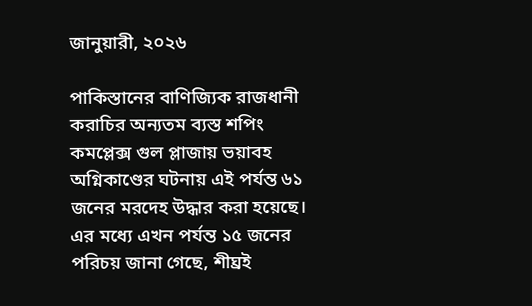জানুয়ারী, ২০২৬

পাকিস্তানের বাণিজ্যিক রাজধানী করাচির অন্যতম ব্যস্ত শপিং কমপ্লেক্স গুল প্লাজায় ভয়াবহ অগ্নিকাণ্ডের ঘটনায় এই পর্যন্ত ৬১ জনের মরদেহ উদ্ধার করা হয়েছে। এর মধ্যে এখন পর্যন্ত ১৫ জনের পরিচয় জানা গেছে, শীঘ্রই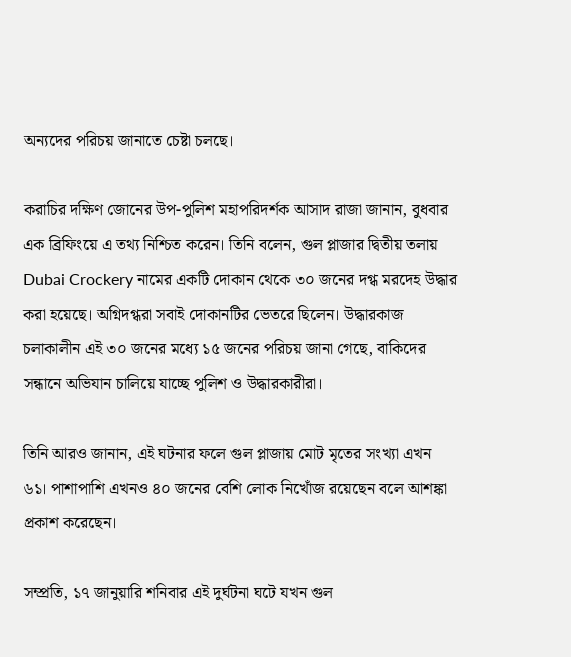অন্যদের পরিচয় জানাতে চেষ্টা চলছে।

করাচির দক্ষিণ জোনের উপ-পুলিশ মহাপরিদর্শক আসাদ রাজা জানান, বুধবার এক ব্রিফিংয়ে এ তথ্য নিশ্চিত করেন। তিনি বলেন, গুল প্লাজার দ্বিতীয় তলায় Dubai Crockery নামের একটি দোকান থেকে ৩০ জনের দগ্ধ মরদেহ উদ্ধার করা হয়েছে। অগ্নিদগ্ধরা সবাই দোকানটির ভেতরে ছিলেন। উদ্ধারকাজ চলাকালীন এই ৩০ জনের মধ্যে ১৫ জনের পরিচয় জানা গেছে, বাকিদের সন্ধানে অভিযান চালিয়ে যাচ্ছে পুলিশ ও উদ্ধারকারীরা।

তিনি আরও জানান, এই ঘটনার ফলে গুল প্লাজায় মোট মৃতের সংখ্যা এখন ৬১। পাশাপাশি এখনও ৪০ জনের বেশি লোক নিখোঁজ রয়েছেন বলে আশঙ্কা প্রকাশ করেছেন।

সম্প্রতি, ১৭ জানুয়ারি শনিবার এই দুর্ঘটনা ঘটে যখন গুল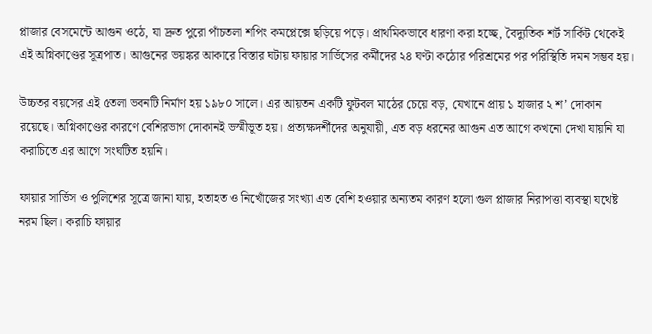প্লাজার বেসমেন্টে আগুন ওঠে, যা দ্রুত পুরো পাঁচতলা শপিং কমপ্লেক্সে ছড়িয়ে পড়ে। প্রাথমিকভাবে ধারণা করা হচ্ছে, বৈদ্যুতিক শর্ট সার্কিট থেকেই এই অগ্নিকাণ্ডের সূত্রপাত। আগুনের ভয়ঙ্কর আকারে বিস্তার ঘটায় ফায়ার সার্ভিসের কর্মীদের ২৪ ঘণ্টা কঠোর পরিশ্রমের পর পরিস্থিতি দমন সম্ভব হয়।

উচ্চতর বয়সের এই ৫তলা ভবনটি নির্মাণ হয় ১৯৮০ সালে। এর আয়তন একটি ফুটবল মাঠের চেয়ে বড়, যেখানে প্রায় ১ হাজার ২ শ’ দোকান রয়েছে। অগ্নিকাণ্ডের কারণে বেশিরভাগ দোকানই ভস্মীভূত হয়। প্রত্যক্ষদর্শীদের অনুযায়ী, এত বড় ধরনের আগুন এত আগে কখনো দেখা যায়নি যা করাচিতে এর আগে সংঘটিত হয়নি।

ফায়ার সার্ভিস ও পুলিশের সূত্রে জানা যায়, হতাহত ও নিখোঁজের সংখ্যা এত বেশি হওয়ার অন্যতম কারণ হলো গুল প্লাজার নিরাপত্তা ব্যবস্থা যথেষ্ট নরম ছিল। করাচি ফায়ার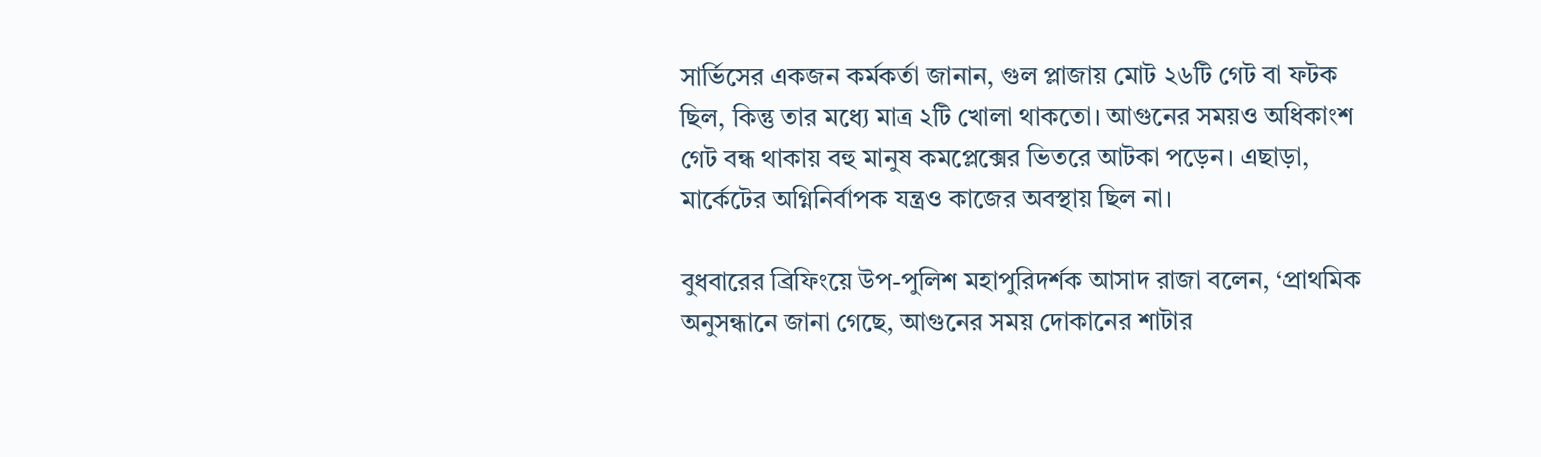সার্ভিসের একজন কর্মকর্তা জানান, গুল প্লাজায় মোট ২৬টি গেট বা ফটক ছিল, কিন্তু তার মধ্যে মাত্র ২টি খোলা থাকতো। আগুনের সময়ও অধিকাংশ গেট বন্ধ থাকায় বহু মানুষ কমপ্লেক্সের ভিতরে আটকা পড়েন। এছাড়া, মার্কেটের অগ্নিনির্বাপক যন্ত্রও কাজের অবস্থায় ছিল না।

বুধবারের ব্রিফিংয়ে উপ-পুলিশ মহাপুরিদর্শক আসাদ রাজা বলেন, ‘প্রাথমিক অনুসন্ধানে জানা গেছে, আগুনের সময় দোকানের শাটার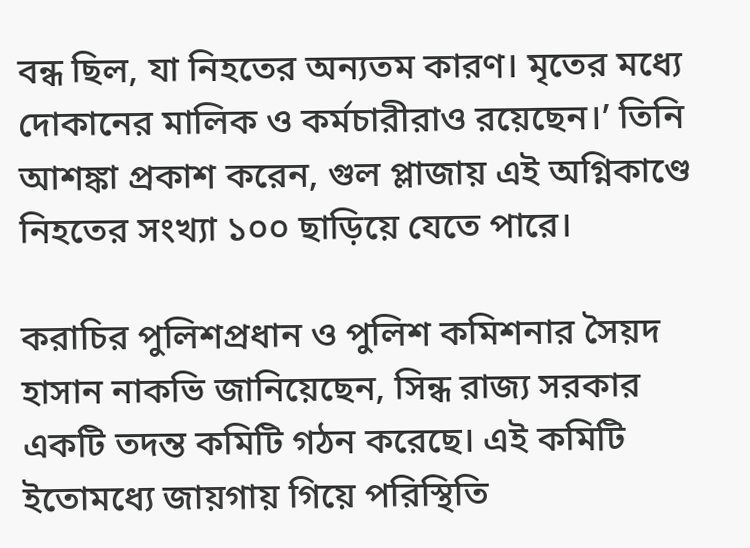বন্ধ ছিল, যা নিহতের অন্যতম কারণ। মৃতের মধ্যে দোকানের মালিক ও কর্মচারীরাও রয়েছেন।’ তিনি আশঙ্কা প্রকাশ করেন, গুল প্লাজায় এই অগ্নিকাণ্ডে নিহতের সংখ্যা ১০০ ছাড়িয়ে যেতে পারে।

করাচির পুলিশপ্রধান ও পুলিশ কমিশনার সৈয়দ হাসান নাকভি জানিয়েছেন, সিন্ধ রাজ্য সরকার একটি তদন্ত কমিটি গঠন করেছে। এই কমিটি ইতোমধ্যে জায়গায় গিয়ে পরিস্থিতি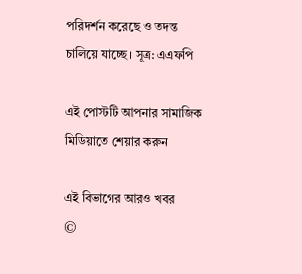পরিদর্শন করেছে ও তদন্ত চালিয়ে যাচ্ছে। সূত্র: এএফপি

এই পোস্টটি আপনার সামাজিক মিডিয়াতে শেয়ার করুন

এই বিভাগের আরও খবর
©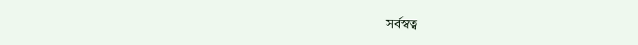সর্বস্বত্ব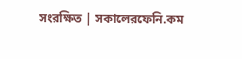সংরক্ষিত | সকালেরফেনি.কম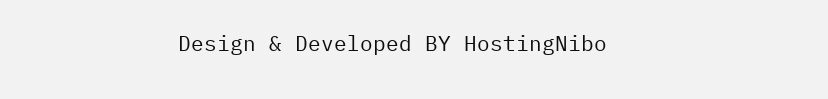Design & Developed BY HostingNibo